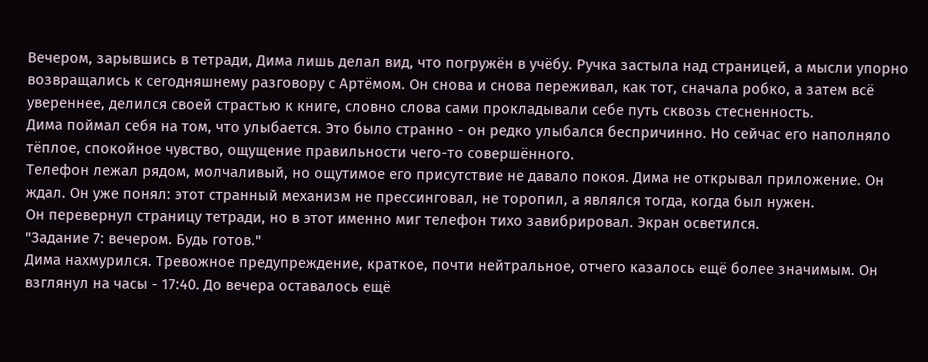Вечером, зарывшись в тетради, Дима лишь делал вид, что погружён в учёбу. Ручка застыла над страницей, а мысли упорно возвращались к сегодняшнему разговору с Артёмом. Он снова и снова переживал, как тот, сначала робко, а затем всё увереннее, делился своей страстью к книге, словно слова сами прокладывали себе путь сквозь стесненность.
Дима поймал себя на том, что улыбается. Это было странно - он редко улыбался беспричинно. Но сейчас его наполняло тёплое, спокойное чувство, ощущение правильности чего-то совершённого.
Телефон лежал рядом, молчаливый, но ощутимое его присутствие не давало покоя. Дима не открывал приложение. Он ждал. Он уже понял: этот странный механизм не прессинговал, не торопил, а являлся тогда, когда был нужен.
Он перевернул страницу тетради, но в этот именно миг телефон тихо завибрировал. Экран осветился.
"Задание 7: вечером. Будь готов."
Дима нахмурился. Тревожное предупреждение, краткое, почти нейтральное, отчего казалось ещё более значимым. Он взглянул на часы - 17:40. До вечера оставалось ещё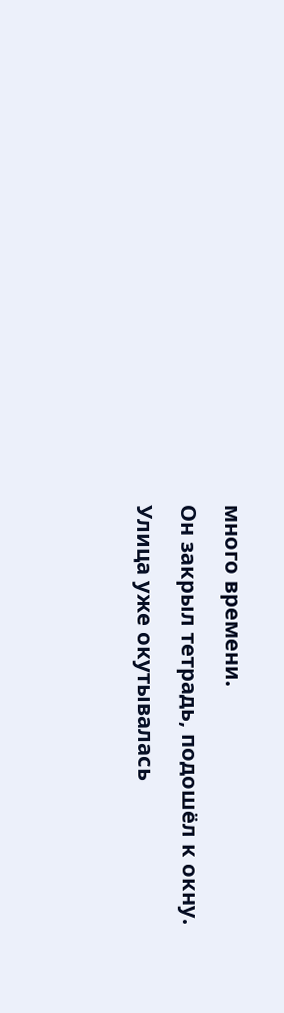много времени.
Он закрыл тетрадь, подошёл к окну. Улица уже окутывалась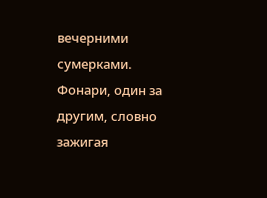вечерними сумерками. Фонари, один за другим, словно зажигая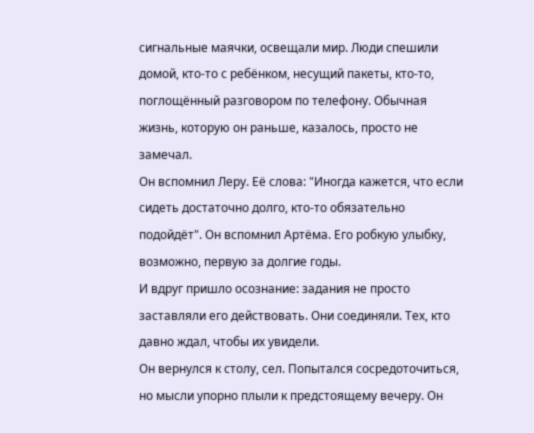сигнальные маячки, освещали мир. Люди спешили домой, кто-то с ребёнком, несущий пакеты, кто-то, поглощённый разговором по телефону. Обычная жизнь, которую он раньше, казалось, просто не замечал.
Он вспомнил Леру. Её слова: "Иногда кажется, что если сидеть достаточно долго, кто-то обязательно подойдёт". Он вспомнил Артёма. Его робкую улыбку, возможно, первую за долгие годы.
И вдруг пришло осознание: задания не просто заставляли его действовать. Они соединяли. Тех, кто давно ждал, чтобы их увидели.
Он вернулся к столу, сел. Попытался сосредоточиться, но мысли упорно плыли к предстоящему вечеру. Он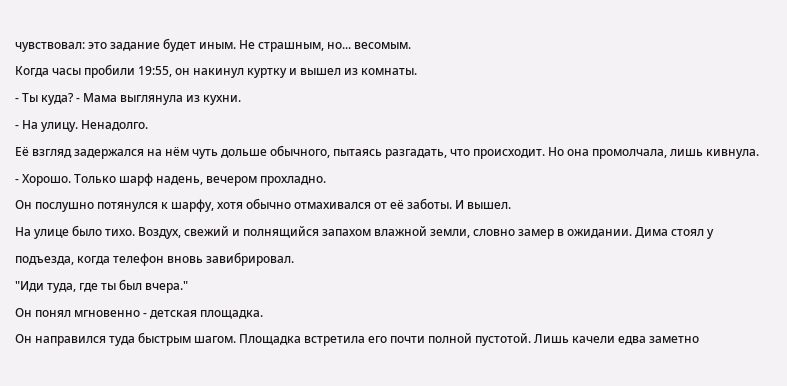чувствовал: это задание будет иным. Не страшным, но... весомым.
Когда часы пробили 19:55, он накинул куртку и вышел из комнаты.
- Ты куда? - Мама выглянула из кухни.
- На улицу. Ненадолго.
Её взгляд задержался на нём чуть дольше обычного, пытаясь разгадать, что происходит. Но она промолчала, лишь кивнула.
- Хорошо. Только шарф надень, вечером прохладно.
Он послушно потянулся к шарфу, хотя обычно отмахивался от её заботы. И вышел.
На улице было тихо. Воздух, свежий и полнящийся запахом влажной земли, словно замер в ожидании. Дима стоял у подъезда, когда телефон вновь завибрировал.
"Иди туда, где ты был вчера."
Он понял мгновенно - детская площадка.
Он направился туда быстрым шагом. Площадка встретила его почти полной пустотой. Лишь качели едва заметно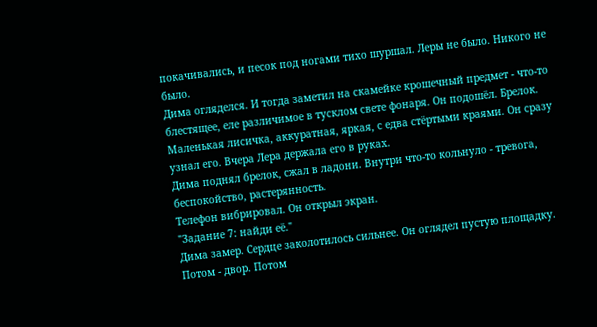покачивались, и песок под ногами тихо шуршал. Леры не было. Никого не было.
Дима огляделся. И тогда заметил на скамейке крошечный предмет - что-то блестящее, еле различимое в тусклом свете фонаря. Он подошёл. Брелок. Маленькая лисичка, аккуратная, яркая, с едва стёртыми краями. Он сразу узнал его. Вчера Лера держала его в руках.
Дима поднял брелок, сжал в ладони. Внутри что-то кольнуло - тревога, беспокойство, растерянность.
Телефон вибрировал. Он открыл экран.
"Задание 7: найди её."
Дима замер. Сердце заколотилось сильнее. Он оглядел пустую площадку. Потом - двор. Потом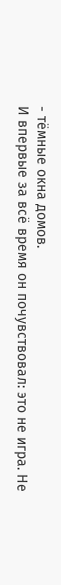- тёмные окна домов.
И впервые за всё время он почувствовал: это не игра. Не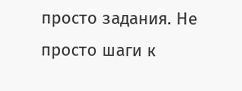просто задания. Не просто шаги к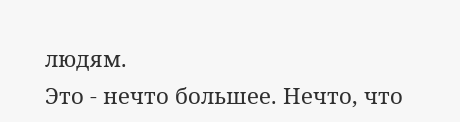людям.
Это - нечто большее. Нечто, что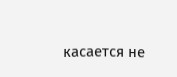касается не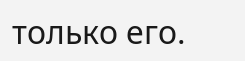только его.